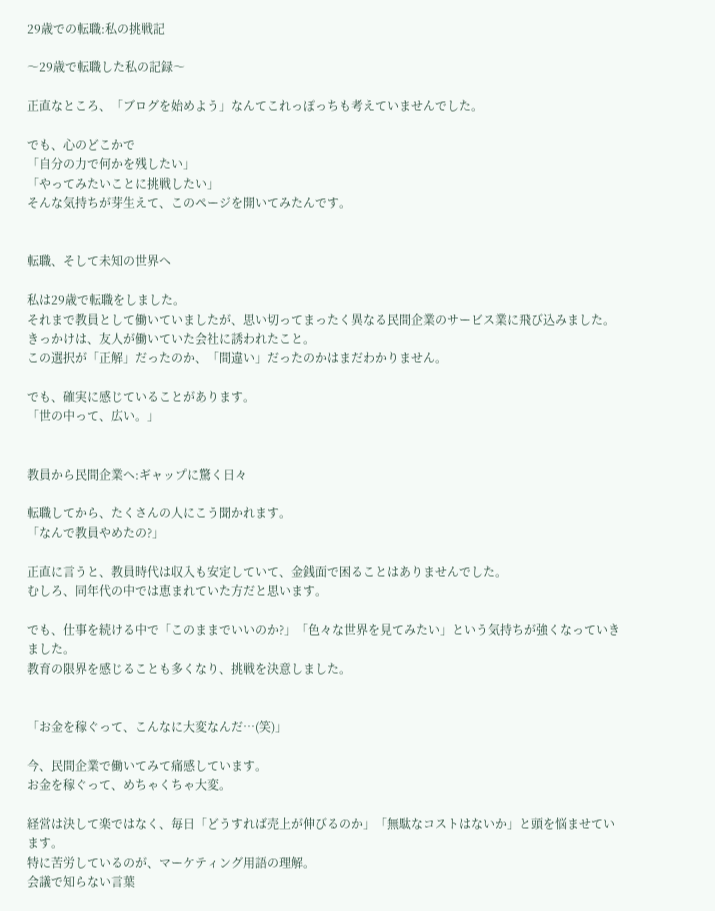29歳での転職:私の挑戦記

〜29歳で転職した私の記録〜

正直なところ、「ブログを始めよう」なんてこれっぽっちも考えていませんでした。

でも、心のどこかで
「自分の力で何かを残したい」
「やってみたいことに挑戦したい」
そんな気持ちが芽生えて、このページを開いてみたんです。


転職、そして未知の世界へ

私は29歳で転職をしました。
それまで教員として働いていましたが、思い切ってまったく異なる民間企業のサービス業に飛び込みました。きっかけは、友人が働いていた会社に誘われたこと。
この選択が「正解」だったのか、「間違い」だったのかはまだわかりません。

でも、確実に感じていることがあります。
「世の中って、広い。」


教員から民間企業へ:ギャップに驚く日々

転職してから、たくさんの人にこう聞かれます。
「なんで教員やめたの?」

正直に言うと、教員時代は収入も安定していて、金銭面で困ることはありませんでした。
むしろ、同年代の中では恵まれていた方だと思います。

でも、仕事を続ける中で「このままでいいのか?」「色々な世界を見てみたい」という気持ちが強くなっていきました。
教育の限界を感じることも多くなり、挑戦を決意しました。


「お金を稼ぐって、こんなに大変なんだ…(笑)」

今、民間企業で働いてみて痛感しています。
お金を稼ぐって、めちゃくちゃ大変。

経営は決して楽ではなく、毎日「どうすれば売上が伸びるのか」「無駄なコストはないか」と頭を悩ませています。
特に苦労しているのが、マーケティング用語の理解。
会議で知らない言葉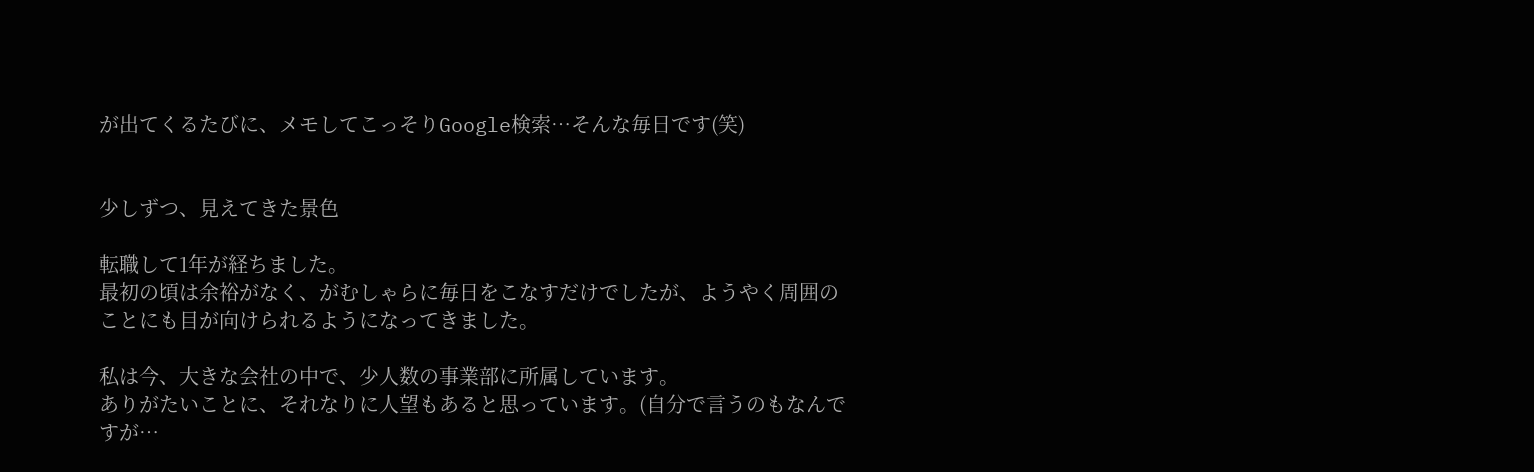が出てくるたびに、メモしてこっそりGoogle検索…そんな毎日です(笑)


少しずつ、見えてきた景色

転職して1年が経ちました。
最初の頃は余裕がなく、がむしゃらに毎日をこなすだけでしたが、ようやく周囲のことにも目が向けられるようになってきました。

私は今、大きな会社の中で、少人数の事業部に所属しています。
ありがたいことに、それなりに人望もあると思っています。(自分で言うのもなんですが…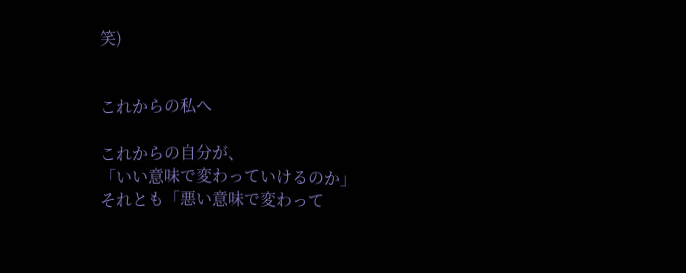笑)


これからの私へ

これからの自分が、
「いい意味で変わっていけるのか」
それとも「悪い意味で変わって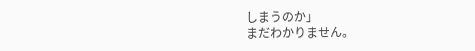しまうのか」
まだわかりません。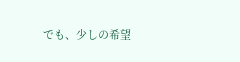でも、少しの希望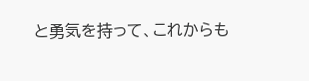と勇気を持って、これからも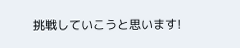挑戦していこうと思います!